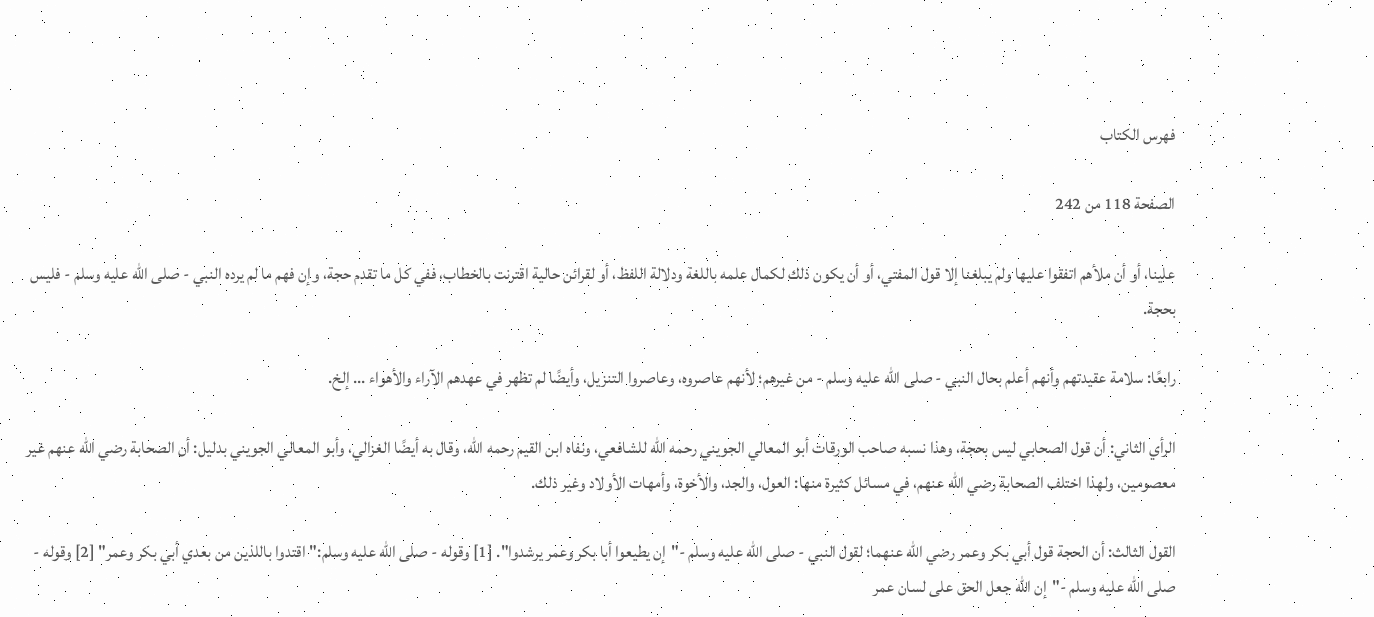فهرس الكتاب

الصفحة 118 من 242

علينا، أو أن ملأهم اتفقوا عليها ولم يبلغنا إلا قول المفتي، أو أن يكون ذلك لكمال علمه باللغة ودلالة اللفظ، أو لقرائن حالية اقترنت بالخطاب، ففي كل ما تقدم حجة، وإن فهم ما لم يرده النبي - صلى الله عليه وسلم - فليس بحجة.

رابعًا: سلامة عقيدتهم وأنهم أعلم بحال النبي - صلى الله عليه وسلم - من غيرهم؛ لأنهم عاصروه، وعاصروا التنزيل، وأيضًا لم تظهر في عهدهم الآراء والأهواء ... إلخ.

الرأي الثاني: أن قول الصحابي ليس بحجة، وهذا نسبه صاحب الورقات أبو المعالي الجويني رحمه الله للشافعي، ونفاه ابن القيم رحمه الله، وقال به أيضًا الغزالي، وأبو المعالي الجويني بدليل: أن الصحابة رضي الله عنهم غير معصومين، ولهذا اختلف الصحابة رضي الله عنهم، في مسائل كثيرة منها: العول، والجد، والأخوة، وأمهات الأولاد وغير ذلك.

القول الثالث: أن الحجة قول أبي بكر وعمر رضي الله عنهما؛ لقول النبي - صلى الله عليه وسلم -"إن يطيعوا أبا بكر وعمر يرشدوا". [1] وقوله - صلى الله عليه وسلم:"اقتدوا باللذين من بعدي أبي بكر وعمر" [2] وقوله - صلى الله عليه وسلم -"إن الله جعل الحق على لسان عمر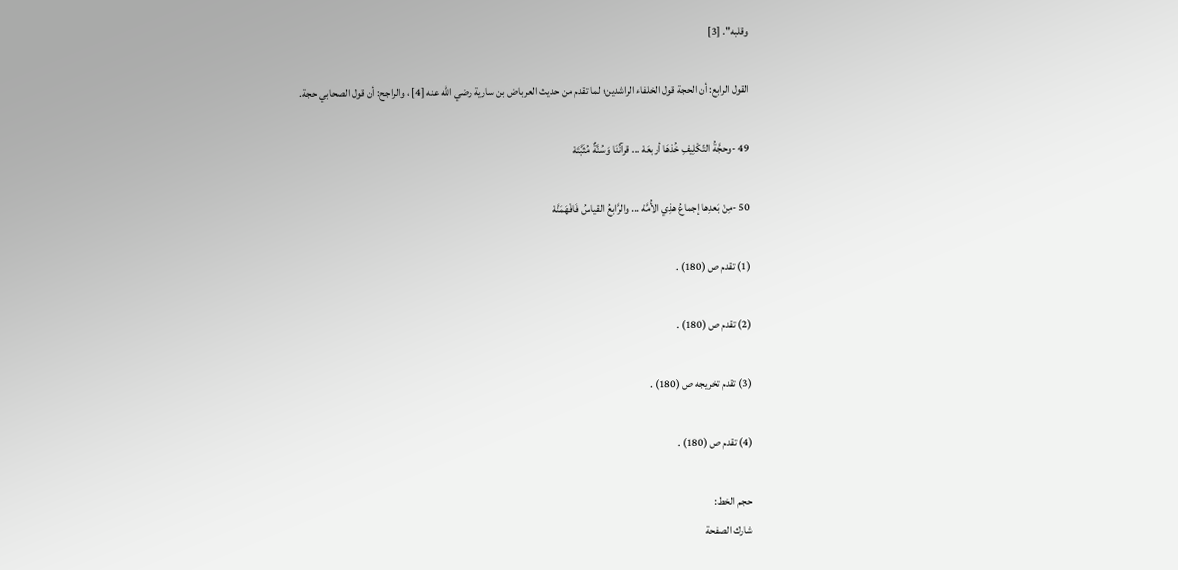وقلبه". [3]

القول الرابع: أن الحجة قول الخلفاء الراشدين؛ لما تقدم من حديث العرباض بن سارية رضي الله عنه [4] ، والراجح: أن قول الصحابي حجة.

49 -وحجَّةُ التّكْلِيفِ خُذهَا أربعَهْ ... قرآنُنَا وَسُنَّةٌ مُثَبَّتَهْ

50 -مِنْ بَعدِها إجماعُ هذِي الأُمَّهْ ... والرَّابعُ القياسُ فَافْهَمَنَّهْ

(1) تقدم ص (180) .

(2) تقدم ص (180) .

(3) تقدم تخريجه ص (180) .

(4) تقدم ص (180) .

حجم الخط:
شارك الصفحة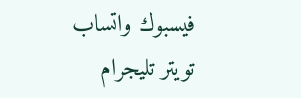فيسبوك واتساب تويتر تليجرام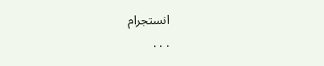انستجرام
. . .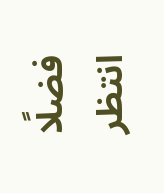فضلًا انتظر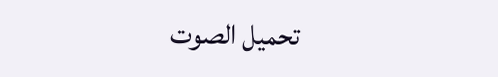تحميل الصوت